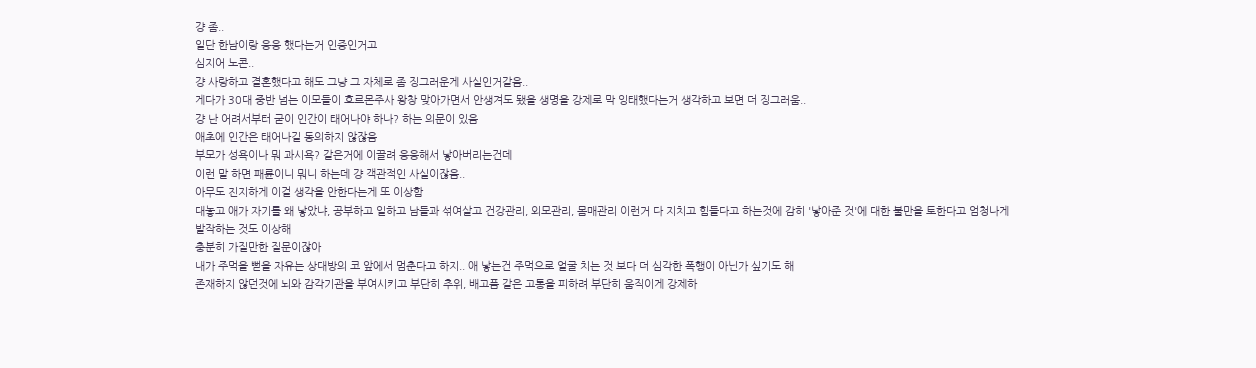걍 좀..
일단 한남이랑 응응 했다는거 인증인거고
심지어 노콘..
걍 사랑하고 결혼했다고 해도 그냥 그 자체로 좀 징그러운게 사실인거같음..
게다가 30대 중반 넘는 이모들이 호르몬주사 왕창 맞아가면서 안생겨도 됐을 생명을 강제로 막 잉태했다는거 생각하고 보면 더 징그러움..
걍 난 어려서부터 굳이 인간이 태어나야 하나? 하는 의문이 있음
애초에 인간은 태어나길 동의하지 않잖음
부모가 성욕이나 뭐 과시욕? 같은거에 이끌려 응응해서 낳아버리는건데
이런 말 하면 패륜이니 뭐니 하는데 걍 객관적인 사실이잖음..
아무도 진지하게 이걸 생각을 안한다는게 또 이상함
대놓고 애가 자기를 왜 낳았냐, 공부하고 일하고 남들과 섞여살고 건강관리, 외모관리, 몸매관리 이런거 다 지치고 힘들다고 하는것에 감히 '낳아준 것'에 대한 불만을 토한다고 엄청나게 발작하는 것도 이상해
충분히 가질만한 질문이잖아
내가 주먹을 뻗을 자유는 상대방의 코 앞에서 멈춘다고 하지.. 애 낳는건 주먹으로 얼굴 치는 것 보다 더 심각한 폭행이 아닌가 싶기도 해
존재하지 않던것에 뇌와 감각기관을 부여시키고 부단히 추위, 배고픔 같은 고통을 피하려 부단히 움직이게 강제하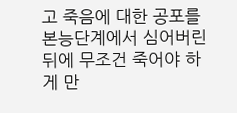고 죽음에 대한 공포를 본능단계에서 심어버린뒤에 무조건 죽어야 하게 만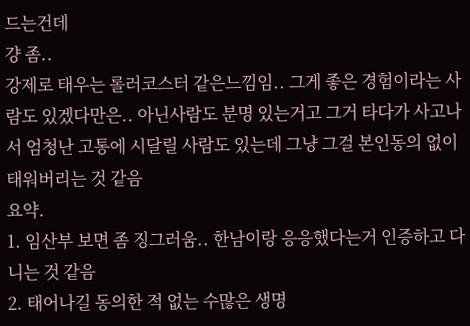드는건데
걍 좀..
강제로 태우는 롤러코스터 같은느낌임.. 그게 좋은 경험이라는 사람도 있겠다만은.. 아닌사람도 분명 있는거고 그거 타다가 사고나서 엄청난 고통에 시달릴 사람도 있는데 그냥 그걸 본인동의 없이 태워버리는 것 같음
요약.
1. 임산부 보면 좀 징그러움.. 한남이랑 응응했다는거 인증하고 다니는 것 같음
2. 태어나길 동의한 적 없는 수많은 생명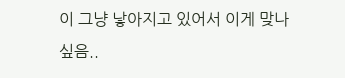이 그냥 낳아지고 있어서 이게 맞나 싶음..